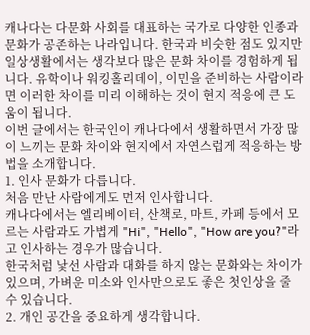캐나다는 다문화 사회를 대표하는 국가로 다양한 인종과 문화가 공존하는 나라입니다. 한국과 비슷한 점도 있지만 일상생활에서는 생각보다 많은 문화 차이를 경험하게 됩니다. 유학이나 워킹홀리데이, 이민을 준비하는 사람이라면 이러한 차이를 미리 이해하는 것이 현지 적응에 큰 도움이 됩니다.
이번 글에서는 한국인이 캐나다에서 생활하면서 가장 많이 느끼는 문화 차이와 현지에서 자연스럽게 적응하는 방법을 소개합니다.
1. 인사 문화가 다릅니다.
처음 만난 사람에게도 먼저 인사합니다.
캐나다에서는 엘리베이터, 산책로, 마트, 카페 등에서 모르는 사람과도 가볍게 "Hi", "Hello", "How are you?"라고 인사하는 경우가 많습니다.
한국처럼 낯선 사람과 대화를 하지 않는 문화와는 차이가 있으며, 가벼운 미소와 인사만으로도 좋은 첫인상을 줄 수 있습니다.
2. 개인 공간을 중요하게 생각합니다.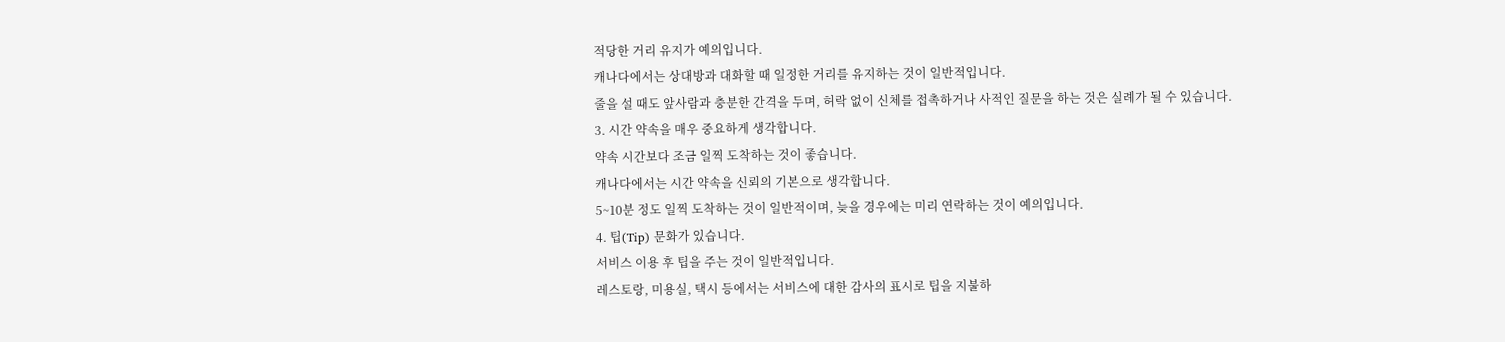적당한 거리 유지가 예의입니다.
캐나다에서는 상대방과 대화할 때 일정한 거리를 유지하는 것이 일반적입니다.
줄을 설 때도 앞사람과 충분한 간격을 두며, 허락 없이 신체를 접촉하거나 사적인 질문을 하는 것은 실례가 될 수 있습니다.
3. 시간 약속을 매우 중요하게 생각합니다.
약속 시간보다 조금 일찍 도착하는 것이 좋습니다.
캐나다에서는 시간 약속을 신뢰의 기본으로 생각합니다.
5~10분 정도 일찍 도착하는 것이 일반적이며, 늦을 경우에는 미리 연락하는 것이 예의입니다.
4. 팁(Tip) 문화가 있습니다.
서비스 이용 후 팁을 주는 것이 일반적입니다.
레스토랑, 미용실, 택시 등에서는 서비스에 대한 감사의 표시로 팁을 지불하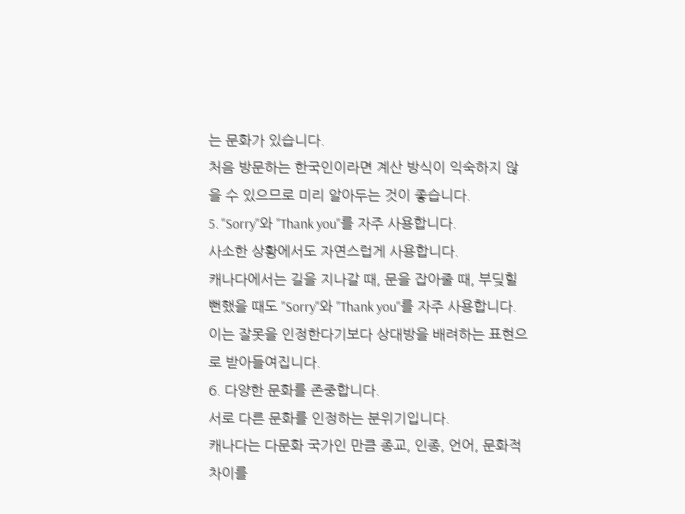는 문화가 있습니다.
처음 방문하는 한국인이라면 계산 방식이 익숙하지 않을 수 있으므로 미리 알아두는 것이 좋습니다.
5. "Sorry"와 "Thank you"를 자주 사용합니다.
사소한 상황에서도 자연스럽게 사용합니다.
캐나다에서는 길을 지나갈 때, 문을 잡아줄 때, 부딪힐 뻔했을 때도 "Sorry"와 "Thank you"를 자주 사용합니다.
이는 잘못을 인정한다기보다 상대방을 배려하는 표현으로 받아들여집니다.
6. 다양한 문화를 존중합니다.
서로 다른 문화를 인정하는 분위기입니다.
캐나다는 다문화 국가인 만큼 종교, 인종, 언어, 문화적 차이를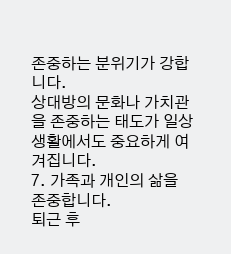존중하는 분위기가 강합니다.
상대방의 문화나 가치관을 존중하는 태도가 일상생활에서도 중요하게 여겨집니다.
7. 가족과 개인의 삶을 존중합니다.
퇴근 후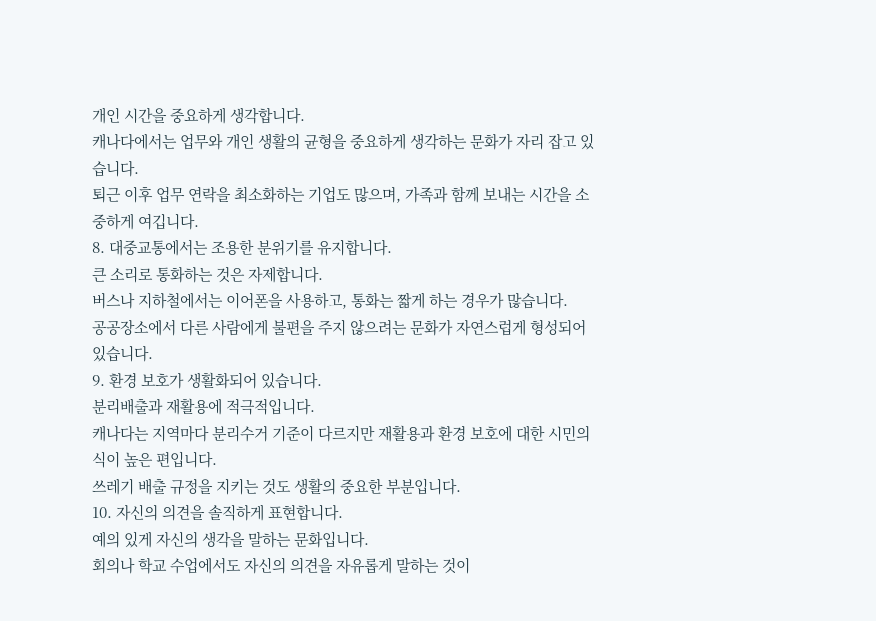개인 시간을 중요하게 생각합니다.
캐나다에서는 업무와 개인 생활의 균형을 중요하게 생각하는 문화가 자리 잡고 있습니다.
퇴근 이후 업무 연락을 최소화하는 기업도 많으며, 가족과 함께 보내는 시간을 소중하게 여깁니다.
8. 대중교통에서는 조용한 분위기를 유지합니다.
큰 소리로 통화하는 것은 자제합니다.
버스나 지하철에서는 이어폰을 사용하고, 통화는 짧게 하는 경우가 많습니다.
공공장소에서 다른 사람에게 불편을 주지 않으려는 문화가 자연스럽게 형성되어 있습니다.
9. 환경 보호가 생활화되어 있습니다.
분리배출과 재활용에 적극적입니다.
캐나다는 지역마다 분리수거 기준이 다르지만 재활용과 환경 보호에 대한 시민의식이 높은 편입니다.
쓰레기 배출 규정을 지키는 것도 생활의 중요한 부분입니다.
10. 자신의 의견을 솔직하게 표현합니다.
예의 있게 자신의 생각을 말하는 문화입니다.
회의나 학교 수업에서도 자신의 의견을 자유롭게 말하는 것이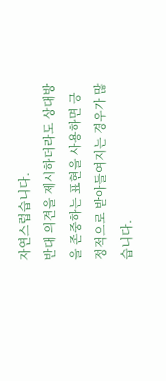자연스럽습니다.
반대 의견을 제시하더라도 상대방을 존중하는 표현을 사용하면 긍정적으로 받아들여지는 경우가 많습니다.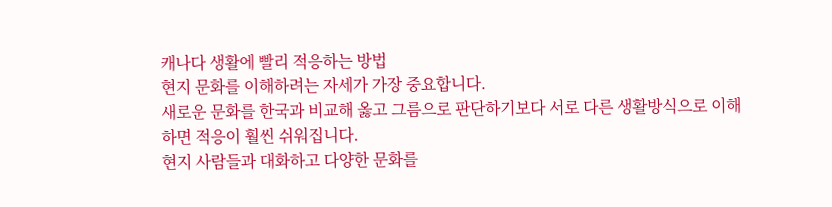캐나다 생활에 빨리 적응하는 방법
현지 문화를 이해하려는 자세가 가장 중요합니다.
새로운 문화를 한국과 비교해 옳고 그름으로 판단하기보다 서로 다른 생활방식으로 이해하면 적응이 훨씬 쉬워집니다.
현지 사람들과 대화하고 다양한 문화를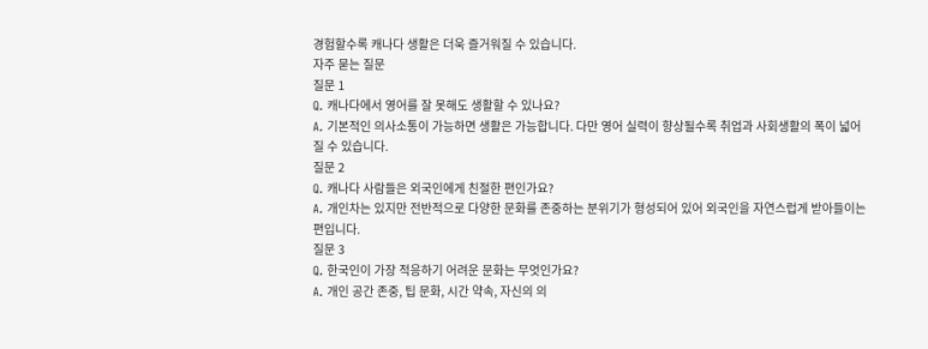경험할수록 캐나다 생활은 더욱 즐거워질 수 있습니다.
자주 묻는 질문
질문 1
Q. 캐나다에서 영어를 잘 못해도 생활할 수 있나요?
A. 기본적인 의사소통이 가능하면 생활은 가능합니다. 다만 영어 실력이 향상될수록 취업과 사회생활의 폭이 넓어질 수 있습니다.
질문 2
Q. 캐나다 사람들은 외국인에게 친절한 편인가요?
A. 개인차는 있지만 전반적으로 다양한 문화를 존중하는 분위기가 형성되어 있어 외국인을 자연스럽게 받아들이는 편입니다.
질문 3
Q. 한국인이 가장 적응하기 어려운 문화는 무엇인가요?
A. 개인 공간 존중, 팁 문화, 시간 약속, 자신의 의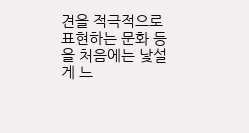견을 적극적으로 표현하는 문화 등을 처음에는 낯설게 느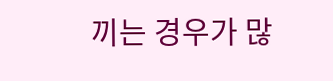끼는 경우가 많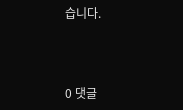습니다.



0 댓글